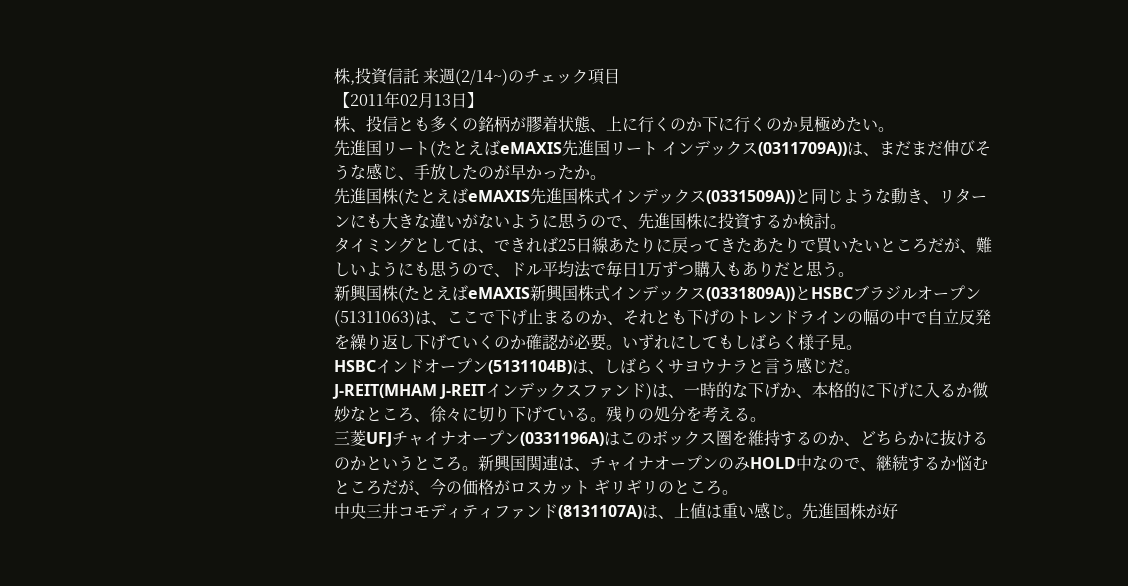株,投資信託 来週(2/14~)のチェック項目
【2011年02月13日】
株、投信とも多くの銘柄が膠着状態、上に行くのか下に行くのか見極めたい。
先進国リート(たとえばeMAXIS先進国リート インデックス(0311709A))は、まだまだ伸びそうな感じ、手放したのが早かったか。
先進国株(たとえばeMAXIS先進国株式インデックス(0331509A))と同じような動き、リターンにも大きな違いがないように思うので、先進国株に投資するか検討。
タイミングとしては、できれば25日線あたりに戻ってきたあたりで買いたいところだが、難しいようにも思うので、ドル平均法で毎日1万ずつ購入もありだと思う。
新興国株(たとえばeMAXIS新興国株式インデックス(0331809A))とHSBCブラジルオープン(51311063)は、ここで下げ止まるのか、それとも下げのトレンドラインの幅の中で自立反発を繰り返し下げていくのか確認が必要。いずれにしてもしばらく様子見。
HSBCインドオープン(5131104B)は、しばらくサヨウナラと言う感じだ。
J-REIT(MHAM J-REITインデックスファンド)は、一時的な下げか、本格的に下げに入るか微妙なところ、徐々に切り下げている。残りの処分を考える。
三菱UFJチャイナオープン(0331196A)はこのボックス圏を維持するのか、どちらかに抜けるのかというところ。新興国関連は、チャイナオープンのみHOLD中なので、継続するか悩むところだが、今の価格がロスカット ギリギリのところ。
中央三井コモディティファンド(8131107A)は、上値は重い感じ。先進国株が好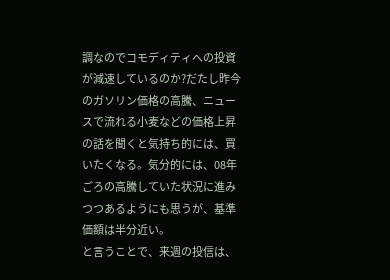調なのでコモディティへの投資が減速しているのか?だたし昨今のガソリン価格の高騰、ニュースで流れる小麦などの価格上昇の話を聞くと気持ち的には、買いたくなる。気分的には、08年ごろの高騰していた状況に進みつつあるようにも思うが、基準価額は半分近い。
と言うことで、来週の投信は、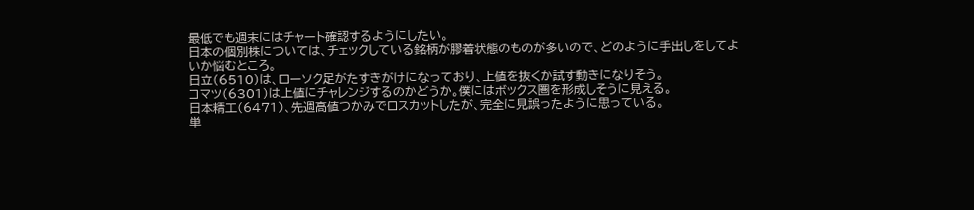最低でも週末にはチャート確認するようにしたい。
日本の個別株については、チェックしている銘柄が膠着状態のものが多いので、どのように手出しをしてよいか悩むところ。
日立(6510)は、ローソク足がたすきがけになっており、上値を抜くか試す動きになりそう。
コマツ(6301)は上値にチャレンジするのかどうか。僕にはボックス圏を形成しそうに見える。
日本精工(6471)、先週高値つかみでロスカットしたが、完全に見誤ったように思っている。
単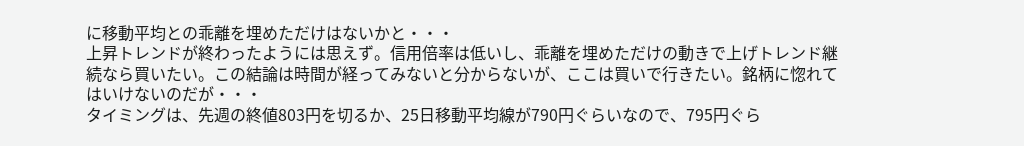に移動平均との乖離を埋めただけはないかと・・・
上昇トレンドが終わったようには思えず。信用倍率は低いし、乖離を埋めただけの動きで上げトレンド継続なら買いたい。この結論は時間が経ってみないと分からないが、ここは買いで行きたい。銘柄に惚れてはいけないのだが・・・
タイミングは、先週の終値803円を切るか、25日移動平均線が790円ぐらいなので、795円ぐら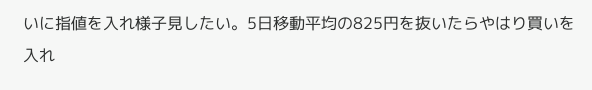いに指値を入れ様子見したい。5日移動平均の825円を抜いたらやはり買いを入れ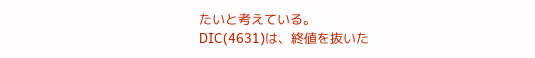たいと考えている。
DIC(4631)は、終値を抜いた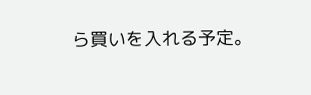ら買いを入れる予定。